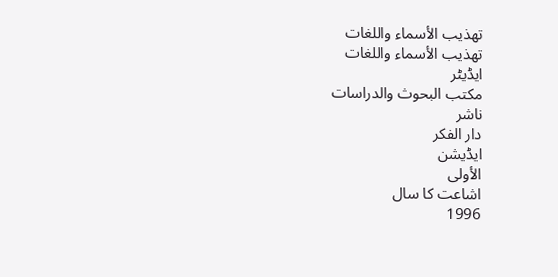تهذيب الأسماء واللغات
تهذيب الأسماء واللغات
ایڈیٹر
مكتب البحوث والدراسات
ناشر
دار الفكر
ایڈیشن
الأولى
اشاعت کا سال
1996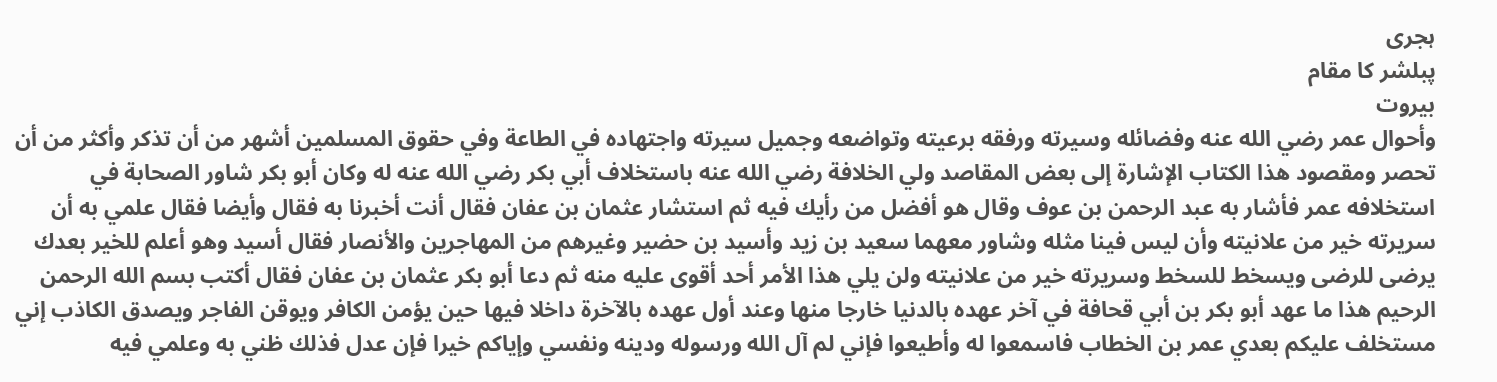ہجری
پبلشر کا مقام
بيروت
وأحوال عمر رضي الله عنه وفضائله وسيرته ورفقه برعيته وتواضعه وجميل سيرته واجتهاده في الطاعة وفي حقوق المسلمين أشهر من أن تذكر وأكثر من أن تحصر ومقصود هذا الكتاب الإشارة إلى بعض المقاصد ولي الخلافة رضي الله عنه باستخلاف أبي بكر رضي الله عنه له وكان أبو بكر شاور الصحابة في استخلافه عمر فأشار به عبد الرحمن بن عوف وقال هو أفضل من رأيك فيه ثم استشار عثمان بن عفان فقال أنت أخبرنا به فقال وأيضا فقال علمي به أن سريرته خير من علانيته وأن ليس فينا مثله وشاور معهما سعيد بن زيد وأسيد بن حضير وغيرهم من المهاجرين والأنصار فقال أسيد وهو أعلم للخير بعدك يرضى للرضى ويسخط للسخط وسريرته خير من علانيته ولن يلي هذا الأمر أحد أقوى عليه منه ثم دعا أبو بكر عثمان بن عفان فقال أكتب بسم الله الرحمن الرحيم هذا ما عهد أبو بكر بن أبي قحافة في آخر عهده بالدنيا خارجا منها وعند أول عهده بالآخرة داخلا فيها حين يؤمن الكافر ويوقن الفاجر ويصدق الكاذب إني مستخلف عليكم بعدي عمر بن الخطاب فاسمعوا له وأطيعوا فإني لم آل الله ورسوله ودينه ونفسي وإياكم خيرا فإن عدل فذلك ظني به وعلمي فيه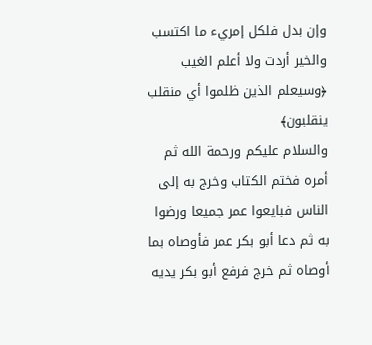وإن بدل فلكل إمريء ما اكتسب والخير أردت ولا أعلم الغيب
﴿وسيعلم الذين ظلموا أي منقلب ينقلبون﴾
والسلام عليكم ورحمة الله ثم أمره فختم الكتاب وخرج به إلى الناس فبايعوا عمر جميعا ورضوا به ثم دعا أبو بكر عمر فأوصاه بما أوصاه ثم خرج فرفع أبو بكر يديه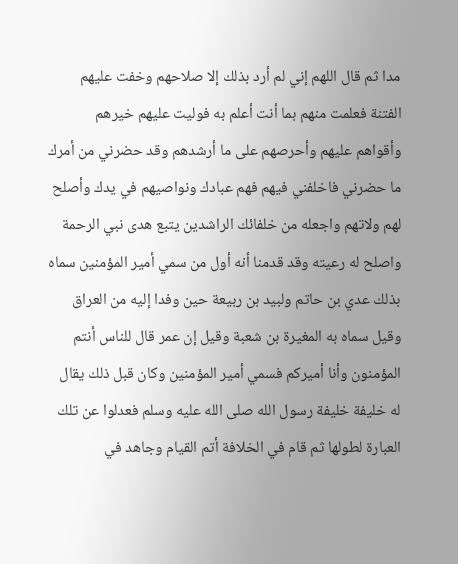مدا ثم قال اللهم إني لم أرد بذلك إلا صلاحهم وخفت عليهم الفتنة فعلمت منهم بما أنت أعلم به فوليت عليهم خيرهم وأقواهم عليهم وأحرصهم على ما أرشدهم وقد حضرني من أمرك ما حضرني فاخلفني فيهم فهم عبادك ونواصيهم في يدك وأصلح لهم ولاتهم واجعله من خلفائك الراشدين يتبع هدى نبي الرحمة واصلح له رعيته وقد قدمنا أنه أول من سمي أمير المؤمنين سماه بذلك عدي بن حاتم ولبيد بن ربيعة حين وفدا إليه من العراق وقيل سماه به المغيرة بن شعبة وقيل إن عمر قال للناس أنتم المؤمنون وأنا أميركم فسمي أمير المؤمنين وكان قبل ذلك يقال له خليفة خليفة رسول الله صلى الله عليه وسلم فعدلوا عن تلك العبارة لطولها ثم قام في الخلافة أتم القيام وجاهد في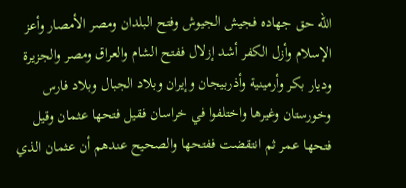الله حق جهاده فجيش الجيوش وفتح البلدان ومصر الأمصار وأعز الإسلام وأزل الكفر أشد إزلال ففتح الشام والعراق ومصر والجزيرة وديار بكر وأرمينية وأذربيجان وإيران وبلاد الجبال وبلاد فارس وخورستان وغيرها واختلفوا في خراسان فقيل فتحها عثمان وقيل فتحها عمر ثم انتقضت ففتحها والصحيح عندهم أن عثمان الذي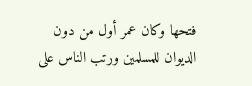فتحها وكان عمر أول من دون الديوان للمسلمين ورتب الناس على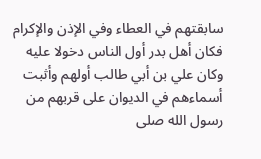سابقتهم في العطاء وفي الإذن والإكرام فكان أهل بدر أول الناس دخولا عليه وكان علي بن أبي طالب أولهم وأثبت أسماءهم في الديوان على قربهم من رسول الله صلى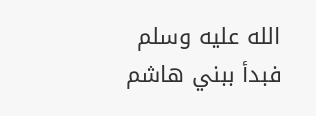الله عليه وسلم فبدأ ببني هاشم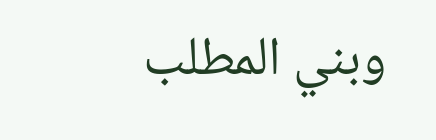وبني المطلب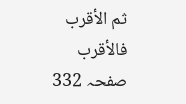ثم الأقرب فالأقرب
صفحہ 332